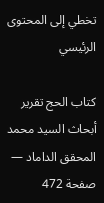تخطي إلى المحتوى الرئيسي

كتاب الحج تقرير أبحاث السيد محمد المحقق الداماد — صفحة 472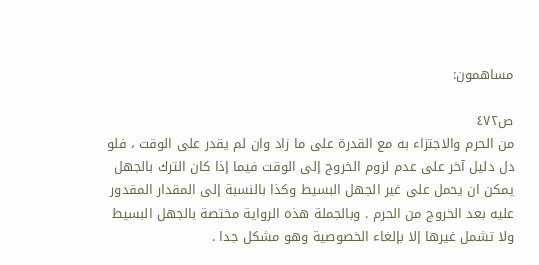مساهمون:

ص٤٧٢
من الحرم والاجتزاء به مع القدرة على ما زاد وان لم يقدر على الوقت ، فلو دل دليل آخر على عدم لزوم الخروج إلى الوقت فيما إذا كان الترك بالجهل يمكن ان يحمل على غير الجهل البسيط وكذا بالنسبة إلى المقدار المقدور عليه بعد الخروج من الحرم . وبالجملة هذه الرواية مختصة بالجهل البسيط ولا تشمل غيرها إلا بإلغاء الخصوصية وهو مشكل جدا .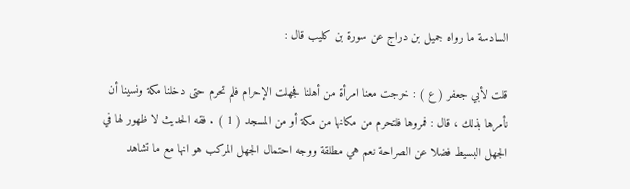السادسة ما رواه جميل بن دراج عن سورة بن كليب قال :

قلت لأبي جعفر ( ع ) : خرجت معنا امرأة من أهلنا فجهلت الإحرام فلم تحرم حتى دخلنا مكة ونسينا أن نأمرها بذلك ، قال : فمروها فلتحرم من مكانها من مكة أو من المسجد ( 1 ) . فقه الحديث لا ظهور لها في الجهل البسيط فضلا عن الصراحة نعم هي مطلقة ووجه احتمال الجهل المركب هو انها مع ما تشاهد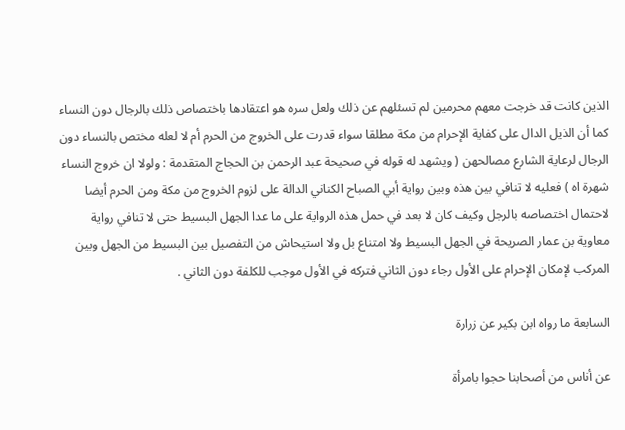الذين كانت قد خرجت معهم محرمين لم تسئلهم عن ذلك ولعل سره هو اعتقادها باختصاص ذلك بالرجال دون النساء كما أن الذيل الدال على كفاية الإحرام من مكة مطلقا سواء قدرت على الخروج من الحرم أم لا لعله مختص بالنساء دون الرجال لرعاية الشارع مصالحهن ( ويشهد له قوله في صحيحة عبد الرحمن بن الحجاج المتقدمة : ولولا ان خروج النساء شهرة اه ) فعليه لا تنافي بين هذه وبين رواية أبي الصباح الكناني الدالة على لزوم الخروج من مكة ومن الحرم أيضا لاحتمال اختصاصه بالرجل وكيف كان لا بعد في حمل هذه الرواية على ما عدا الجهل البسيط حتى لا تنافي رواية معاوية بن عمار الصريحة في الجهل البسيط ولا امتناع بل ولا استيحاش من التفصيل بين البسيط من الجهل وبين المركب لإمكان الإحرام على الأول رجاء دون الثاني فتركه في الأول موجب للكلفة دون الثاني .

السابعة ما رواه ابن بكير عن زرارة

عن أناس من أصحابنا حجوا بامرأة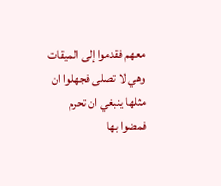معهم فقدموا إلى الميقات وهي لا تصلى فجهلوا ان مثلها ينبغي ان تحرم فمضوا بها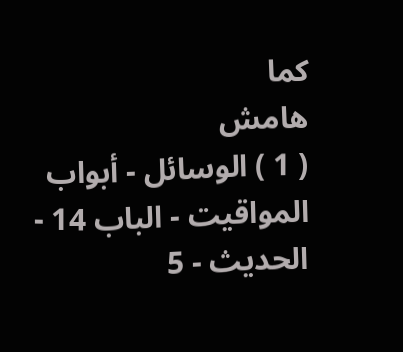كما
هامش
( 1 ) الوسائل - أبواب المواقيت - الباب 14 - الحديث - 5